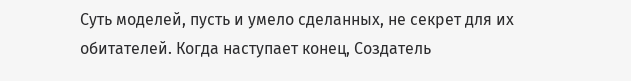Суть моделей, пусть и умело сделанных, не секрет для их обитателей. Когда наступает конец, Создатель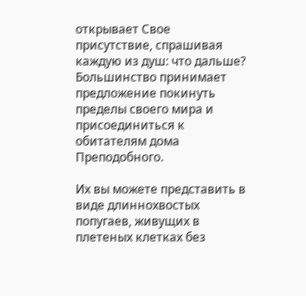открывает Свое присутствие, спрашивая каждую из душ: что дальше? Большинство принимает предложение покинуть пределы своего мира и присоединиться к обитателям дома Преподобного.

Их вы можете представить в виде длиннохвостых попугаев, живущих в плетеных клетках без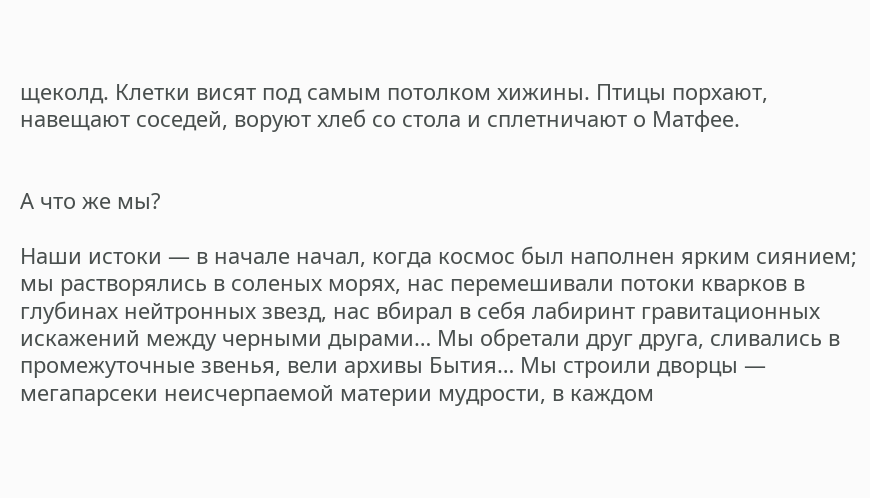щеколд. Клетки висят под самым потолком хижины. Птицы порхают, навещают соседей, воруют хлеб со стола и сплетничают о Матфее.


А что же мы?

Наши истоки — в начале начал, когда космос был наполнен ярким сиянием; мы растворялись в соленых морях, нас перемешивали потоки кварков в глубинах нейтронных звезд, нас вбирал в себя лабиринт гравитационных искажений между черными дырами… Мы обретали друг друга, сливались в промежуточные звенья, вели архивы Бытия… Мы строили дворцы — мегапарсеки неисчерпаемой материи мудрости, в каждом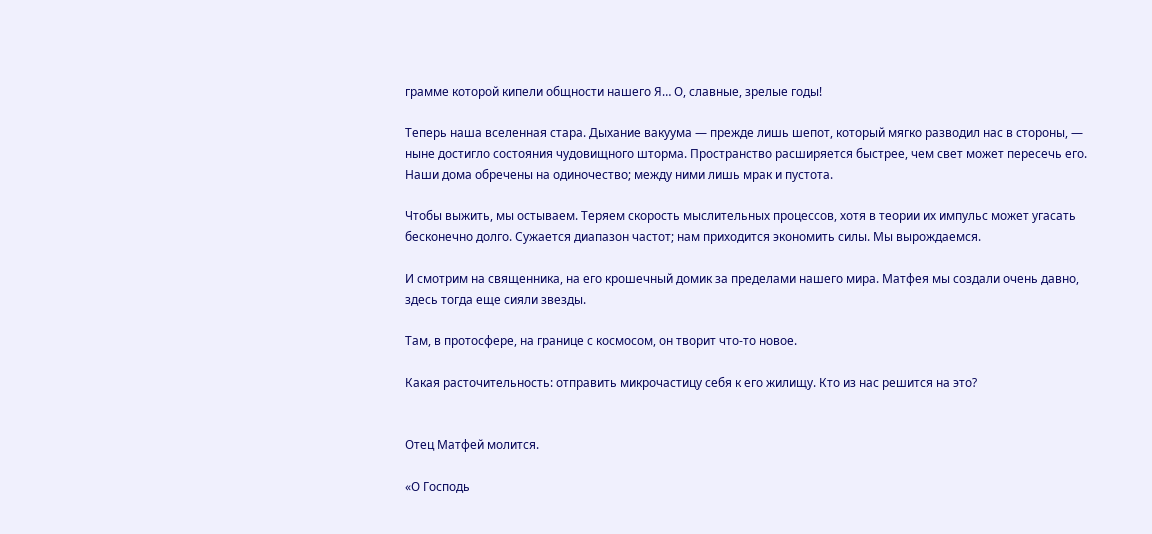грамме которой кипели общности нашего Я… О, славные, зрелые годы!

Теперь наша вселенная стара. Дыхание вакуума — прежде лишь шепот, который мягко разводил нас в стороны, — ныне достигло состояния чудовищного шторма. Пространство расширяется быстрее, чем свет может пересечь его. Наши дома обречены на одиночество; между ними лишь мрак и пустота.

Чтобы выжить, мы остываем. Теряем скорость мыслительных процессов, хотя в теории их импульс может угасать бесконечно долго. Сужается диапазон частот; нам приходится экономить силы. Мы вырождаемся.

И смотрим на священника, на его крошечный домик за пределами нашего мира. Матфея мы создали очень давно, здесь тогда еще сияли звезды.

Там, в протосфере, на границе с космосом, он творит что-то новое.

Какая расточительность: отправить микрочастицу себя к его жилищу. Кто из нас решится на это?


Отец Матфей молится.

«О Господь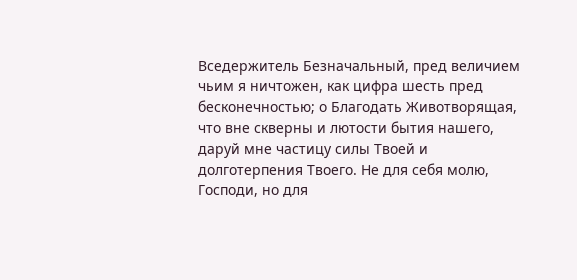Вседержитель Безначальный, пред величием чьим я ничтожен, как цифра шесть пред бесконечностью; о Благодать Животворящая, что вне скверны и лютости бытия нашего, даруй мне частицу силы Твоей и долготерпения Твоего. Не для себя молю, Господи, но для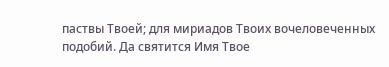паствы Твоей; для мириадов Твоих вочеловеченных подобий. Да святится Имя Твое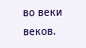во веки веков.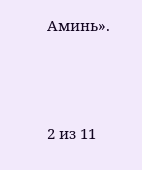Аминь».



2 из 11